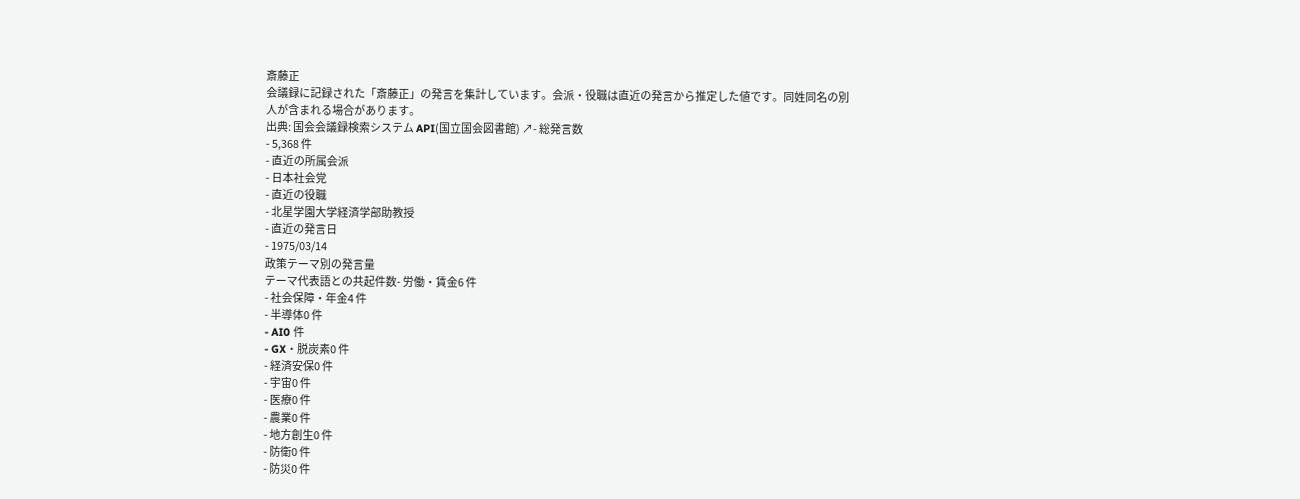斎藤正
会議録に記録された「斎藤正」の発言を集計しています。会派・役職は直近の発言から推定した値です。同姓同名の別人が含まれる場合があります。
出典: 国会会議録検索システム API(国立国会図書館) ↗- 総発言数
- 5,368 件
- 直近の所属会派
- 日本社会党
- 直近の役職
- 北星学園大学経済学部助教授
- 直近の発言日
- 1975/03/14
政策テーマ別の発言量
テーマ代表語との共起件数- 労働・賃金6 件
- 社会保障・年金4 件
- 半導体0 件
- AI0 件
- GX・脱炭素0 件
- 経済安保0 件
- 宇宙0 件
- 医療0 件
- 農業0 件
- 地方創生0 件
- 防衛0 件
- 防災0 件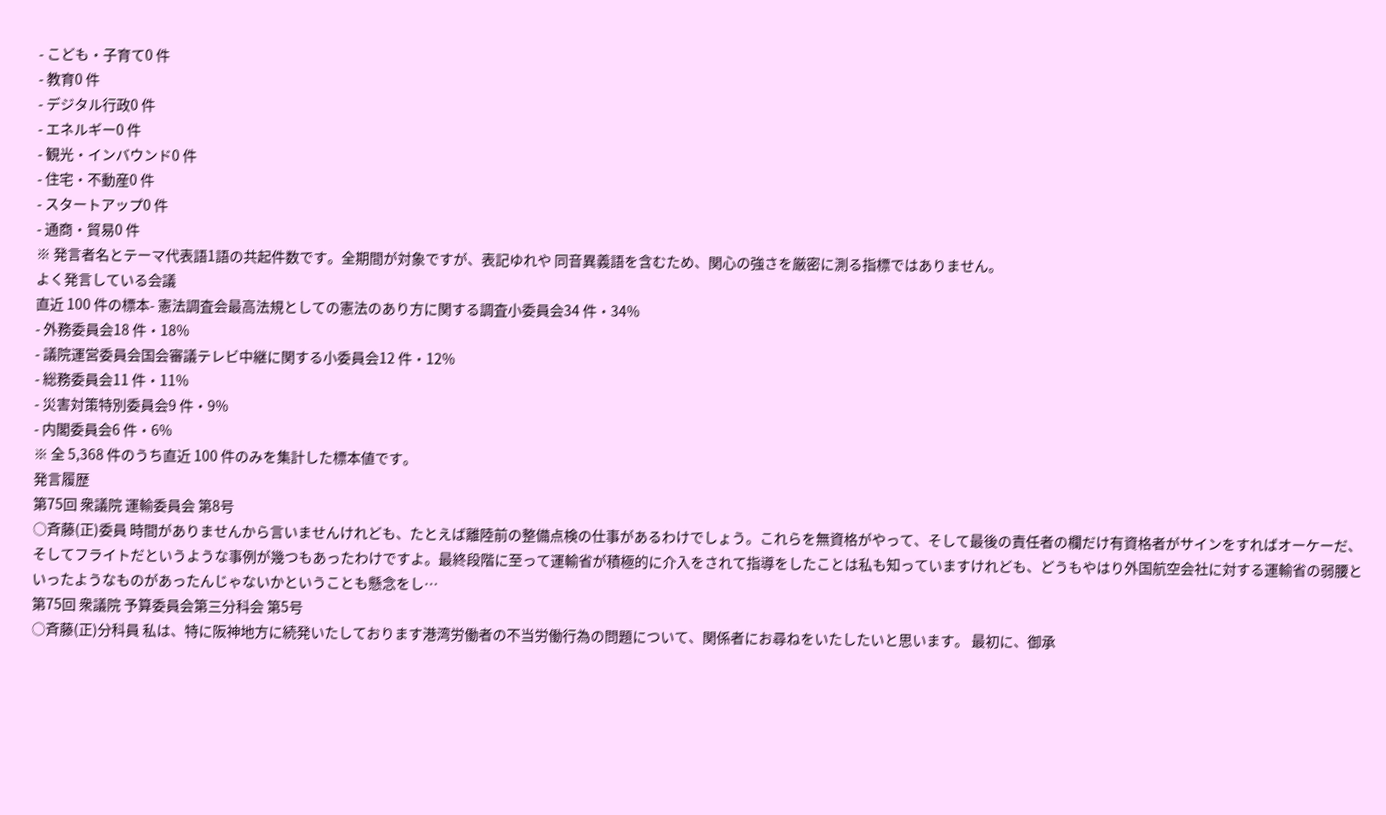- こども・子育て0 件
- 教育0 件
- デジタル行政0 件
- エネルギー0 件
- 観光・インバウンド0 件
- 住宅・不動産0 件
- スタートアップ0 件
- 通商・貿易0 件
※ 発言者名とテーマ代表語1語の共起件数です。全期間が対象ですが、表記ゆれや 同音異義語を含むため、関心の強さを厳密に測る指標ではありません。
よく発言している会議
直近 100 件の標本- 憲法調査会最高法規としての憲法のあり方に関する調査小委員会34 件・34%
- 外務委員会18 件・18%
- 議院運営委員会国会審議テレビ中継に関する小委員会12 件・12%
- 総務委員会11 件・11%
- 災害対策特別委員会9 件・9%
- 内閣委員会6 件・6%
※ 全 5,368 件のうち直近 100 件のみを集計した標本値です。
発言履歴
第75回 衆議院 運輸委員会 第8号
○斉藤(正)委員 時間がありませんから言いませんけれども、たとえば離陸前の整備点検の仕事があるわけでしょう。これらを無資格がやって、そして最後の責任者の欄だけ有資格者がサインをすればオーケーだ、そしてフライトだというような事例が幾つもあったわけですよ。最終段階に至って運輸省が積極的に介入をされて指導をしたことは私も知っていますけれども、どうもやはり外国航空会社に対する運輸省の弱腰といったようなものがあったんじゃないかということも懸念をし…
第75回 衆議院 予算委員会第三分科会 第5号
○斉藤(正)分科員 私は、特に阪神地方に続発いたしております港湾労働者の不当労働行為の問題について、関係者にお尋ねをいたしたいと思います。 最初に、御承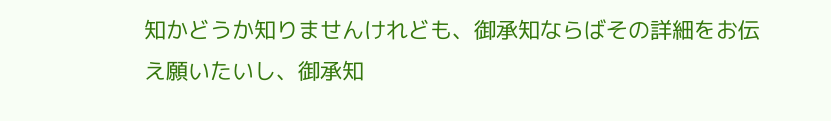知かどうか知りませんけれども、御承知ならばその詳細をお伝え願いたいし、御承知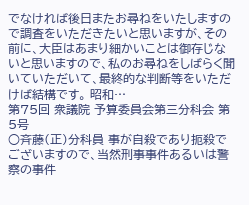でなければ後日またお尋ねをいたしますので調査をいただきたいと思いますが、その前に、大臣はあまり細かいことは御存じないと思いますので、私のお尋ねをしばらく聞いていただいて、最終的な判断等をいただけば結構です。 昭和…
第75回 衆議院 予算委員会第三分科会 第5号
○斉藤(正)分科員 事が自殺であり扼殺でございますので、当然刑事事件あるいは警察の事件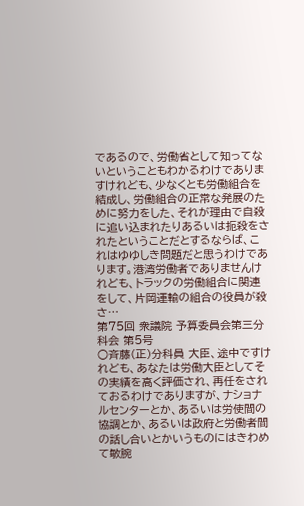であるので、労働省として知ってないということもわかるわけでありますけれども、少なくとも労働組合を結成し、労働組合の正常な発展のために努力をした、それが理由で自殺に追い込まれたりあるいは扼殺をされたということだとするならば、これはゆゆしき問題だと思うわけであります。港湾労働者でありませんけれども、トラックの労働組合に関連をして、片岡運輸の組合の役員が殺さ…
第75回 衆議院 予算委員会第三分科会 第5号
○斉藤(正)分科員 大臣、途中ですけれども、あなたは労働大臣としてその実績を高く評価され、再任をされておるわけでありますが、ナショナルセンターとか、あるいは労使間の協調とか、あるいは政府と労働者間の話し合いとかいうものにはきわめて敏腕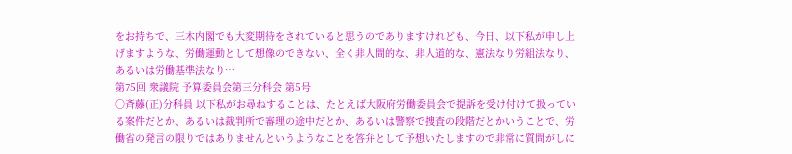をお持ちで、三木内閣でも大変期待をされていると思うのでありますけれども、今日、以下私が申し上げますような、労働運動として想像のできない、全く非人間的な、非人道的な、憲法なり労組法なり、あるいは労働基準法なり…
第75回 衆議院 予算委員会第三分科会 第5号
○斉藤(正)分科員 以下私がお尋ねすることは、たとえば大阪府労働委員会で提訴を受け付けて扱っている案件だとか、あるいは裁判所で審理の途中だとか、あるいは警察で捜査の段階だとかいうことで、労働省の発言の限りではありませんというようなことを答弁として予想いたしますので非常に質問がしに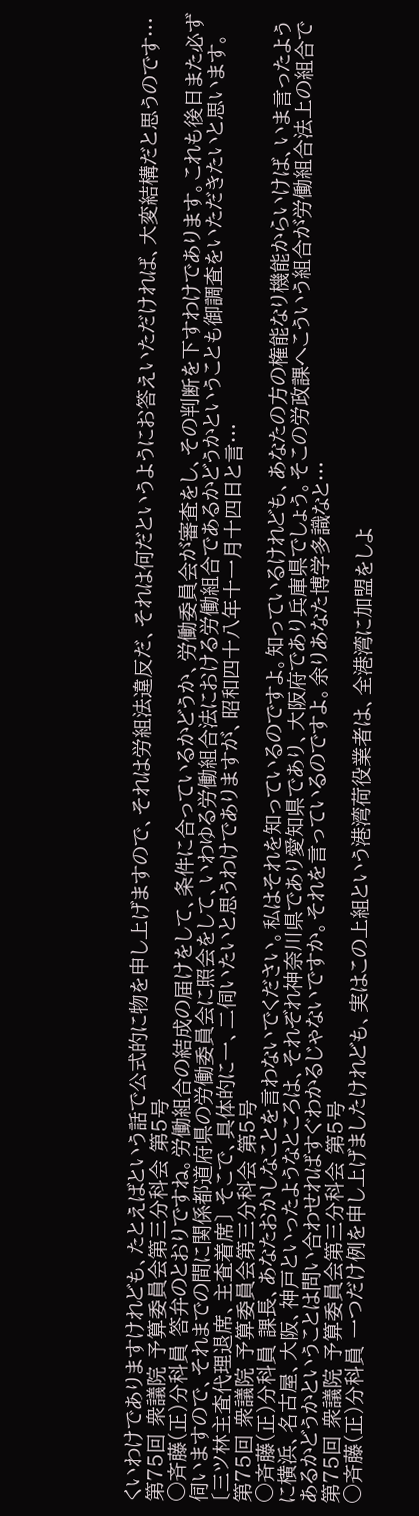くいわけでありますけれども、たとえばという話で公式的に物を申し上げますので、それは労組法違反だ、それは何だというようにお答えいただければ、大変結構だと思うのです…
第75回 衆議院 予算委員会第三分科会 第5号
○斉藤(正)分科員 答弁のとおりですね。労働組合の結成の届けをして、条件に合っているかどうか、労働委員会が審査をし、その判断を下すわけであります。これも後日また必ず伺いますので、それまでの間に関係都道府県の労働委員会に照会をして、いわゆる労働組合法における労働組合であるかどうかということも御調査をいただきたいと思います。 〔三ツ林主査代理退席、主査着席〕 そこで、具体的に一、二伺いたいと思うわけでありますが、昭和四十八年十一月十四日と言…
第75回 衆議院 予算委員会第三分科会 第5号
○斉藤(正)分科員 課長、あなたおかしなことを言わないでください。私はそれを知っているのですよ。知っているけれども、あなたの方の権能なり機能からいけば、いま言ったように横浜、名古屋、大阪、神戸といったようなところは、それぞれ神奈川県であり愛知県であり、大阪府であり兵庫県でしょう。そこの労政課へこういう組合が労働組合法上の組合であるかどうかということは問い合わせればすぐわかるじゃないですか。それを言っているのですよ。余りあなた博学多識なと…
第75回 衆議院 予算委員会第三分科会 第5号
○斉藤(正)分科員 一つだけ例を申し上げましたけれども、実はこの上組という港湾荷役業者は、全港湾に加盟をしよ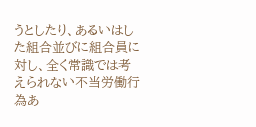うとしたり、あるいはした組合並びに組合員に対し、全く常識では考えられない不当労働行為あ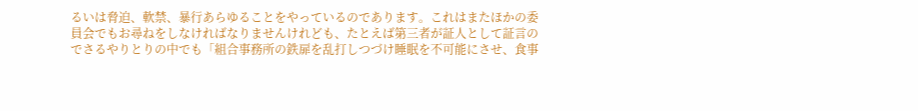るいは脅迫、軟禁、暴行あらゆることをやっているのであります。これはまたほかの委員会でもお尋ねをしなければなりませんけれども、たとえば第三者が証人として証言のでさるやりとりの中でも「組合事務所の鉄扉を乱打しつづけ睡眠を不可能にさせ、食事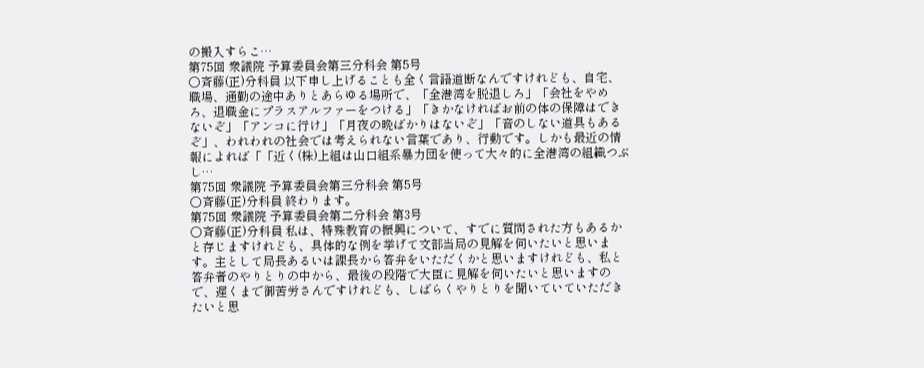の搬入すらこ…
第75回 衆議院 予算委員会第三分科会 第5号
○斉藤(正)分科員 以下申し上げることも全く言語道断なんですけれども、自宅、職場、通勤の途中ありとあらゆる場所で、「全港湾を脱退しろ」「会社をやめろ、退職金にプラスアルファーをつける」「きかなければお前の体の保障はできないぞ」「アンコに行け」「月夜の晩ばかりはないぞ」「音のしない道具もあるぞ」、われわれの社会では考えられない言葉であり、行動です。しかも最近の情報によれば「「近く(株)上組は山口組系暴力団を使って大々的に全港湾の組織つぶし…
第75回 衆議院 予算委員会第三分科会 第5号
○斉藤(正)分科員 終わります。
第75回 衆議院 予算委員会第二分科会 第3号
○斉藤(正)分科員 私は、特殊教育の振興について、すでに質問された方もあるかと存じますけれども、具体的な例を挙げて文部当局の見解を伺いたいと思います。主として局長あるいは課長から答弁をいただくかと思いますけれども、私と答弁者のやりとりの中から、最後の段階で大臣に見解を伺いたいと思いますので、遅くまで御苦労さんですけれども、しばらくやりとりを聞いていていただきたいと思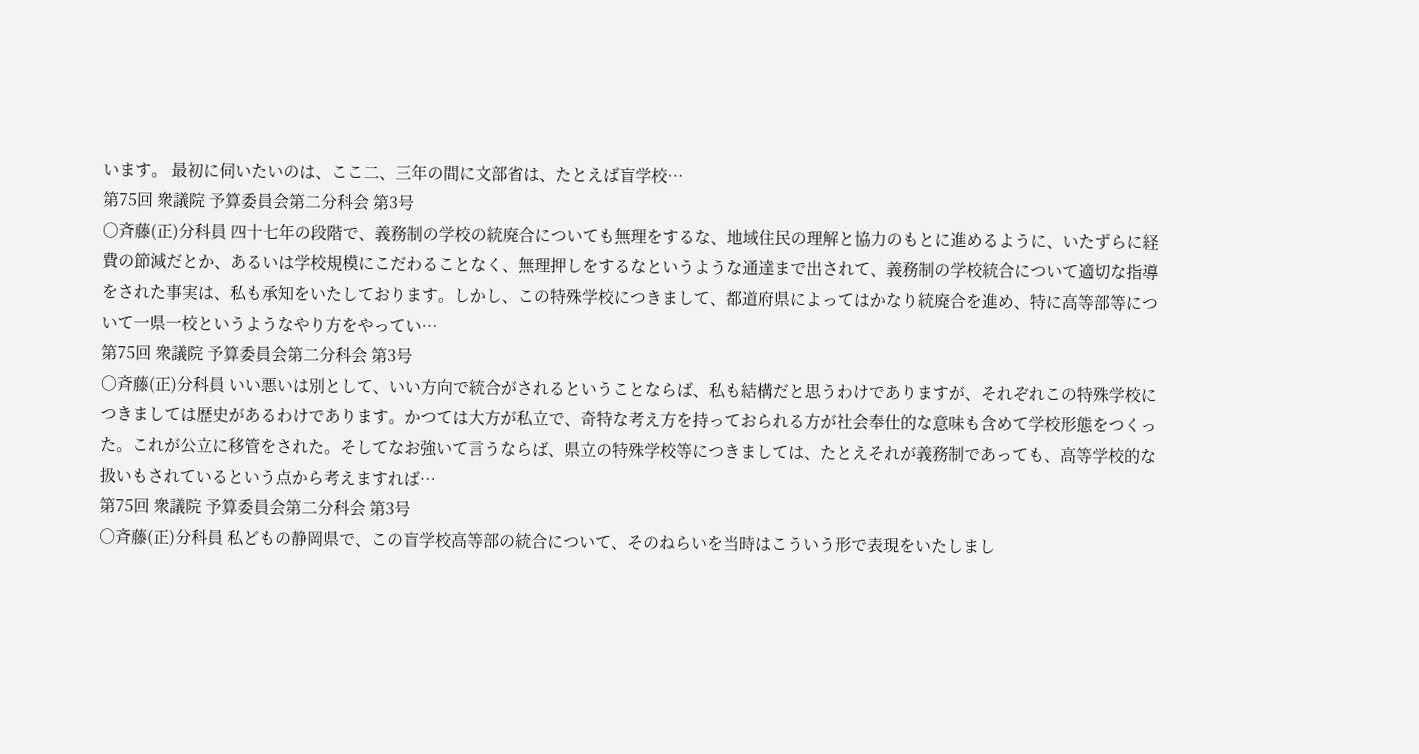います。 最初に伺いたいのは、ここ二、三年の間に文部省は、たとえば盲学校…
第75回 衆議院 予算委員会第二分科会 第3号
○斉藤(正)分科員 四十七年の段階で、義務制の学校の統廃合についても無理をするな、地域住民の理解と協力のもとに進めるように、いたずらに経費の節減だとか、あるいは学校規模にこだわることなく、無理押しをするなというような通達まで出されて、義務制の学校統合について適切な指導をされた事実は、私も承知をいたしております。しかし、この特殊学校につきまして、都道府県によってはかなり統廃合を進め、特に高等部等について一県一校というようなやり方をやってい…
第75回 衆議院 予算委員会第二分科会 第3号
○斉藤(正)分科員 いい悪いは別として、いい方向で統合がされるということならば、私も結構だと思うわけでありますが、それぞれこの特殊学校につきましては歴史があるわけであります。かつては大方が私立で、奇特な考え方を持っておられる方が社会奉仕的な意味も含めて学校形態をつくった。これが公立に移管をされた。そしてなお強いて言うならば、県立の特殊学校等につきましては、たとえそれが義務制であっても、高等学校的な扱いもされているという点から考えますれば…
第75回 衆議院 予算委員会第二分科会 第3号
○斉藤(正)分科員 私どもの静岡県で、この盲学校高等部の統合について、そのねらいを当時はこういう形で表現をいたしまし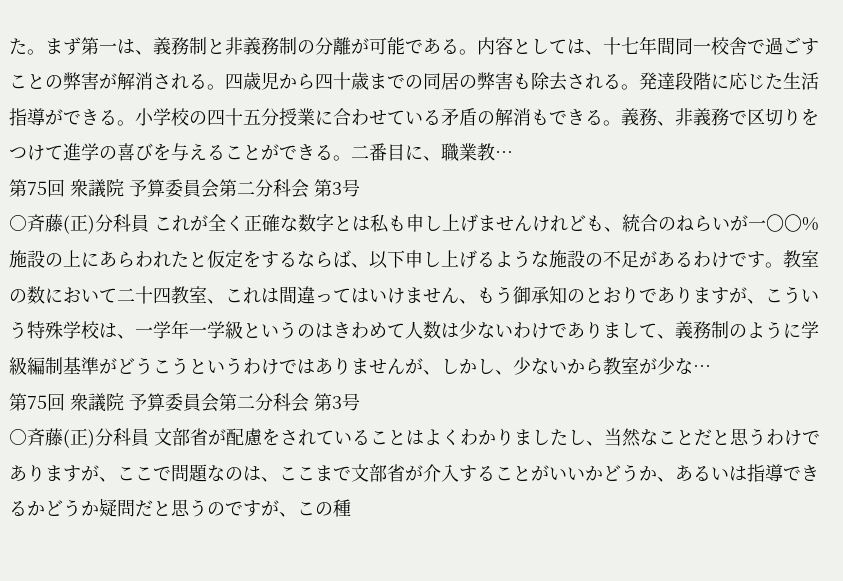た。まず第一は、義務制と非義務制の分離が可能である。内容としては、十七年間同一校舎で過ごすことの弊害が解消される。四歳児から四十歳までの同居の弊害も除去される。発達段階に応じた生活指導ができる。小学校の四十五分授業に合わせている矛盾の解消もできる。義務、非義務で区切りをつけて進学の喜びを与えることができる。二番目に、職業教…
第75回 衆議院 予算委員会第二分科会 第3号
○斉藤(正)分科員 これが全く正確な数字とは私も申し上げませんけれども、統合のねらいが一〇〇%施設の上にあらわれたと仮定をするならば、以下申し上げるような施設の不足があるわけです。教室の数において二十四教室、これは間違ってはいけません、もう御承知のとおりでありますが、こういう特殊学校は、一学年一学級というのはきわめて人数は少ないわけでありまして、義務制のように学級編制基準がどうこうというわけではありませんが、しかし、少ないから教室が少な…
第75回 衆議院 予算委員会第二分科会 第3号
○斉藤(正)分科員 文部省が配慮をされていることはよくわかりましたし、当然なことだと思うわけでありますが、ここで問題なのは、ここまで文部省が介入することがいいかどうか、あるいは指導できるかどうか疑問だと思うのですが、この種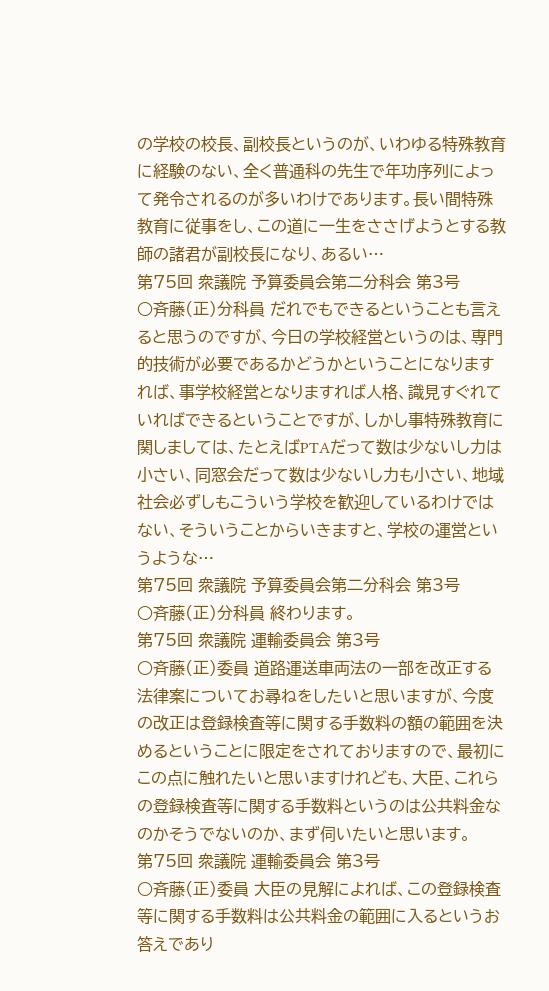の学校の校長、副校長というのが、いわゆる特殊教育に経験のない、全く普通科の先生で年功序列によって発令されるのが多いわけであります。長い間特殊教育に従事をし、この道に一生をささげようとする教師の諸君が副校長になり、あるい…
第75回 衆議院 予算委員会第二分科会 第3号
○斉藤(正)分科員 だれでもできるということも言えると思うのですが、今日の学校経営というのは、専門的技術が必要であるかどうかということになりますれば、事学校経営となりますれば人格、識見すぐれていればできるということですが、しかし事特殊教育に関しましては、たとえばPTAだって数は少ないし力は小さい、同窓会だって数は少ないし力も小さい、地域社会必ずしもこういう学校を歓迎しているわけではない、そういうことからいきますと、学校の運営というような…
第75回 衆議院 予算委員会第二分科会 第3号
○斉藤(正)分科員 終わります。
第75回 衆議院 運輸委員会 第3号
○斉藤(正)委員 道路運送車両法の一部を改正する法律案についてお尋ねをしたいと思いますが、今度の改正は登録検査等に関する手数料の額の範囲を決めるということに限定をされておりますので、最初にこの点に触れたいと思いますけれども、大臣、これらの登録検査等に関する手数料というのは公共料金なのかそうでないのか、まず伺いたいと思います。
第75回 衆議院 運輸委員会 第3号
○斉藤(正)委員 大臣の見解によれば、この登録検査等に関する手数料は公共料金の範囲に入るというお答えであり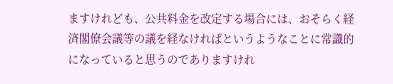ますけれども、公共料金を改定する場合には、おそらく経済閣僚会議等の議を経なければというようなことに常識的になっていると思うのでありますけれ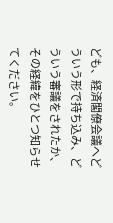ども、経済閣僚会議へどういう形で持ち込み、どういう審議をされたか、その経緯をひとつ知らせてください。